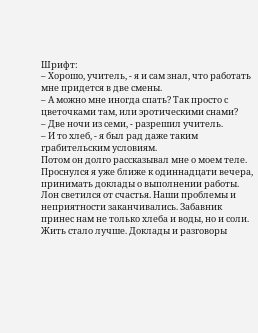Шрифт:
– Хорошо, учитель, - я и сам знал, что работать мне придется в две смены.
– А можно мне иногда спать? Так просто с цветочками там, или эротическими снами?
– Две ночи из семи, - разрешил учитель.
– И то хлеб, - я был рад даже таким грабительским условиям.
Потом он долго рассказывал мне о моем теле.
Проснулся я уже ближе к одиннадцати вечера, принимать доклады о выполнении работы. Лон светился от счастья. Наши проблемы и неприятности заканчивались. Забавник принес нам не только хлеба и воды, но и соли. Жить стало лучше. Доклады и разговоры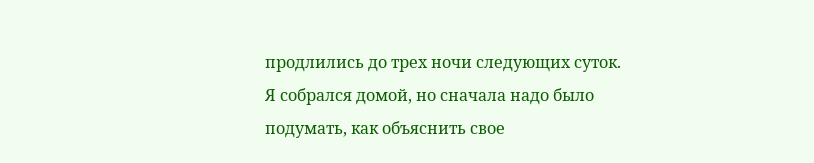продлились до трех ночи следующих суток. Я собрался домой, но сначала надо было подумать, как объяснить свое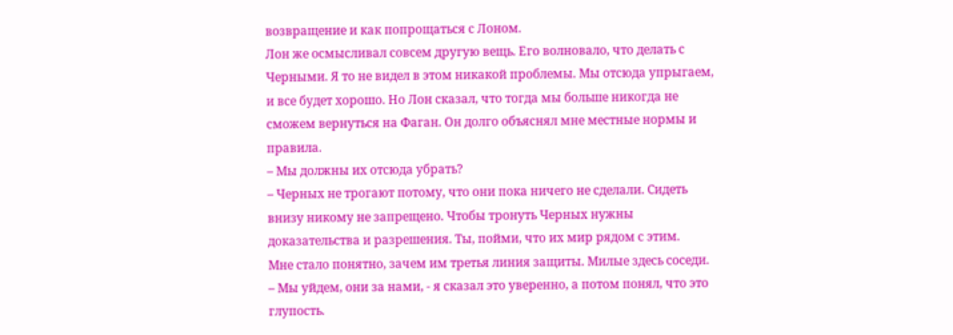возвращение и как попрощаться с Лоном.
Лон же осмысливал совсем другую вещь. Его волновало, что делать с Черными. Я то не видел в этом никакой проблемы. Мы отсюда упрыгаем, и все будет хорошо. Но Лон сказал, что тогда мы больше никогда не сможем вернуться на Фаган. Он долго объяснял мне местные нормы и правила.
– Мы должны их отсюда убрать?
– Черных не трогают потому, что они пока ничего не сделали. Сидеть внизу никому не запрещено. Чтобы тронуть Черных нужны доказательства и разрешения. Ты, пойми, что их мир рядом с этим.
Мне стало понятно, зачем им третья линия защиты. Милые здесь соседи.
– Мы уйдем, они за нами, - я сказал это уверенно, а потом понял, что это глупость.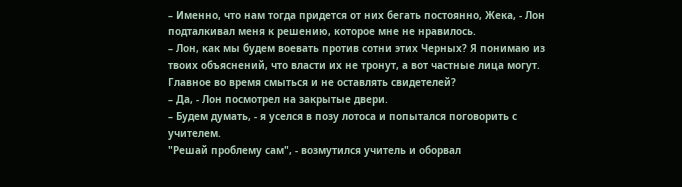– Именно, что нам тогда придется от них бегать постоянно, Жека, - Лон подталкивал меня к решению, которое мне не нравилось.
– Лон, как мы будем воевать против сотни этих Черных? Я понимаю из твоих объяснений, что власти их не тронут, а вот частные лица могут. Главное во время смыться и не оставлять свидетелей?
– Да, - Лон посмотрел на закрытые двери.
– Будем думать, - я уселся в позу лотоса и попытался поговорить с учителем.
"Решай проблему сам", - возмутился учитель и оборвал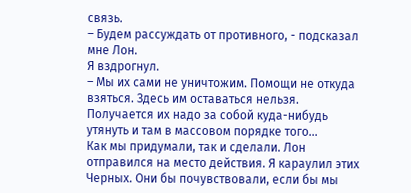связь.
– Будем рассуждать от противного, - подсказал мне Лон.
Я вздрогнул.
– Мы их сами не уничтожим. Помощи не откуда взяться. Здесь им оставаться нельзя. Получается их надо за собой куда-нибудь утянуть и там в массовом порядке того...
Как мы придумали, так и сделали. Лон отправился на место действия. Я караулил этих Черных. Они бы почувствовали, если бы мы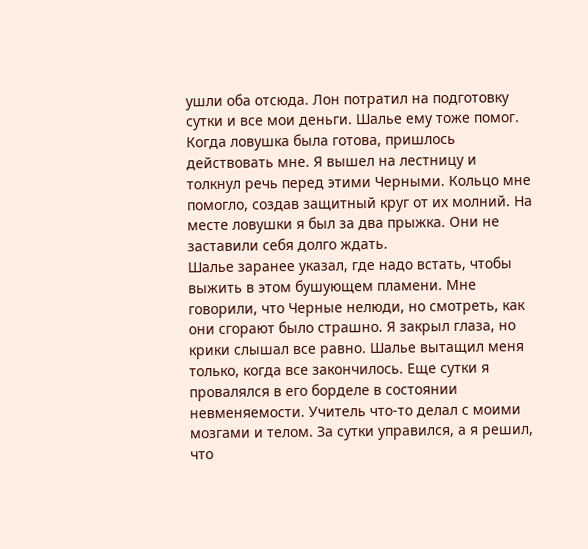ушли оба отсюда. Лон потратил на подготовку сутки и все мои деньги. Шалье ему тоже помог. Когда ловушка была готова, пришлось действовать мне. Я вышел на лестницу и толкнул речь перед этими Черными. Кольцо мне помогло, создав защитный круг от их молний. На месте ловушки я был за два прыжка. Они не заставили себя долго ждать.
Шалье заранее указал, где надо встать, чтобы выжить в этом бушующем пламени. Мне говорили, что Черные нелюди, но смотреть, как они сгорают было страшно. Я закрыл глаза, но крики слышал все равно. Шалье вытащил меня только, когда все закончилось. Еще сутки я провалялся в его борделе в состоянии невменяемости. Учитель что-то делал с моими мозгами и телом. За сутки управился, а я решил, что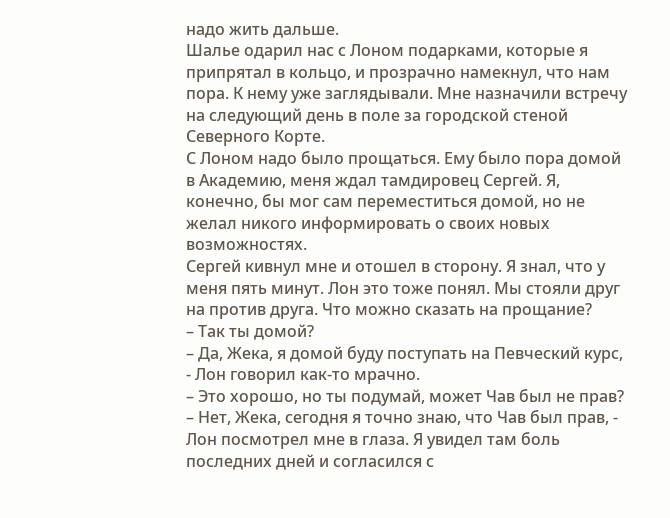надо жить дальше.
Шалье одарил нас с Лоном подарками, которые я припрятал в кольцо, и прозрачно намекнул, что нам пора. К нему уже заглядывали. Мне назначили встречу на следующий день в поле за городской стеной Северного Корте.
С Лоном надо было прощаться. Ему было пора домой в Академию, меня ждал тамдировец Сергей. Я, конечно, бы мог сам переместиться домой, но не желал никого информировать о своих новых возможностях.
Сергей кивнул мне и отошел в сторону. Я знал, что у меня пять минут. Лон это тоже понял. Мы стояли друг на против друга. Что можно сказать на прощание?
– Так ты домой?
– Да, Жека, я домой буду поступать на Певческий курс, - Лон говорил как-то мрачно.
– Это хорошо, но ты подумай, может Чав был не прав?
– Нет, Жека, сегодня я точно знаю, что Чав был прав, - Лон посмотрел мне в глаза. Я увидел там боль последних дней и согласился с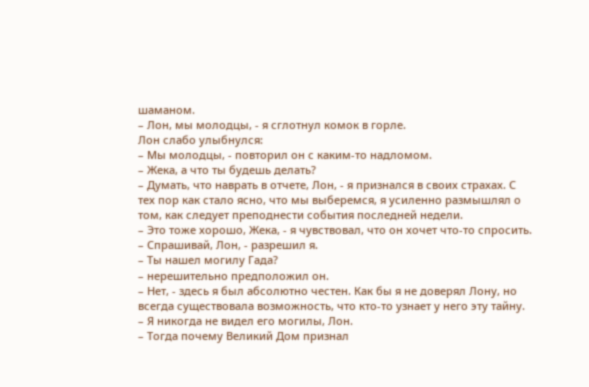шаманом.
– Лон, мы молодцы, - я сглотнул комок в горле.
Лон слабо улыбнулся:
– Мы молодцы, - повторил он с каким-то надломом.
– Жека, а что ты будешь делать?
– Думать, что наврать в отчете, Лон, - я признался в своих страхах. С тех пор как стало ясно, что мы выберемся, я усиленно размышлял о том, как следует преподнести события последней недели.
– Это тоже хорошо, Жека, - я чувствовал, что он хочет что-то спросить.
– Спрашивай, Лон, - разрешил я.
– Ты нашел могилу Гада?
– нерешительно предположил он.
– Нет, - здесь я был абсолютно честен. Как бы я не доверял Лону, но всегда существовала возможность, что кто-то узнает у него эту тайну.
– Я никогда не видел его могилы, Лон.
– Тогда почему Великий Дом признал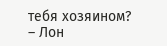тебя хозяином?
– Лон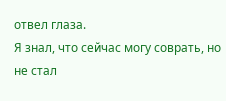отвел глаза.
Я знал, что сейчас могу соврать, но не стал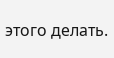этого делать.